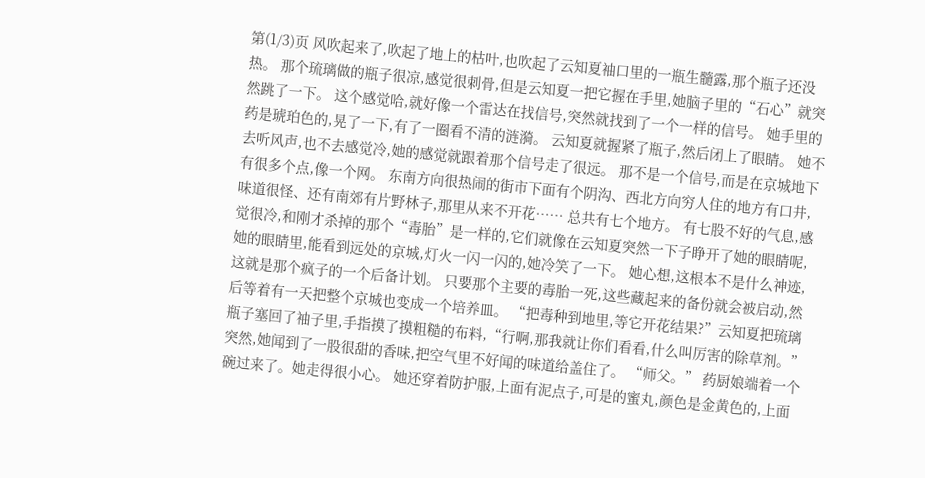第(1/3)页 风吹起来了,吹起了地上的枯叶,也吹起了云知夏袖口里的一瓶生髓露,那个瓶子还没热。 那个琉璃做的瓶子很凉,感觉很刺骨,但是云知夏一把它握在手里,她脑子里的“石心”就突然跳了一下。 这个感觉哈,就好像一个雷达在找信号,突然就找到了一个一样的信号。 她手里的药是琥珀色的,晃了一下,有了一圈看不清的涟漪。 云知夏就握紧了瓶子,然后闭上了眼睛。 她不去听风声,也不去感觉冷,她的感觉就跟着那个信号走了很远。 那不是一个信号,而是在京城地下有很多个点,像一个网。 东南方向很热闹的街市下面有个阴沟、西北方向穷人住的地方有口井,味道很怪、还有南郊有片野林子,那里从来不开花…… 总共有七个地方。 有七股不好的气息,感觉很冷,和刚才杀掉的那个“毒胎”是一样的,它们就像在云知夏突然一下子睁开了她的眼睛呢,她的眼睛里,能看到远处的京城,灯火一闪一闪的,她冷笑了一下。 她心想,这根本不是什么神迹,这就是那个疯子的一个后备计划。 只要那个主要的毒胎一死,这些藏起来的备份就会被启动,然后等着有一天把整个京城也变成一个培养皿。 “把毒种到地里,等它开花结果?”云知夏把琉璃瓶子塞回了袖子里,手指摸了摸粗糙的布料,“行啊,那我就让你们看看,什么叫厉害的除草剂。” 突然,她闻到了一股很甜的香味,把空气里不好闻的味道给盖住了。 “师父。” 药厨娘端着一个碗过来了。她走得很小心。 她还穿着防护服,上面有泥点子,可是的蜜丸,颜色是金黄色的,上面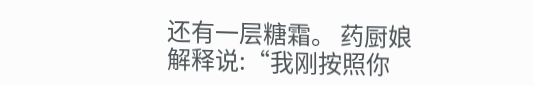还有一层糖霜。 药厨娘解释说:“我刚按照你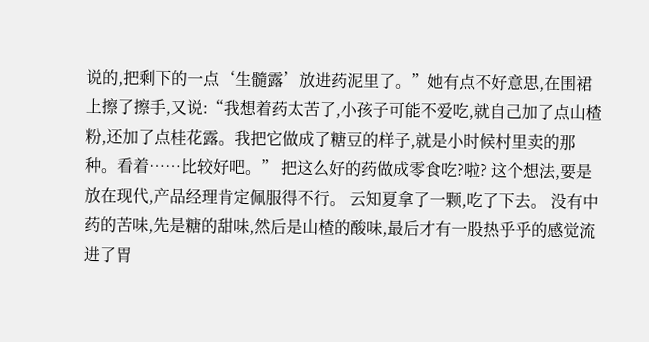说的,把剩下的一点‘生髓露’放进药泥里了。”她有点不好意思,在围裙上擦了擦手,又说:“我想着药太苦了,小孩子可能不爱吃,就自己加了点山楂粉,还加了点桂花露。我把它做成了糖豆的样子,就是小时候村里卖的那种。看着……比较好吧。” 把这么好的药做成零食吃?啦? 这个想法,要是放在现代,产品经理肯定佩服得不行。 云知夏拿了一颗,吃了下去。 没有中药的苦味,先是糖的甜味,然后是山楂的酸味,最后才有一股热乎乎的感觉流进了胃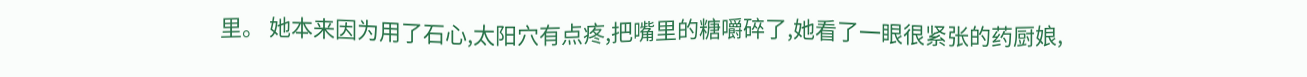里。 她本来因为用了石心,太阳穴有点疼,把嘴里的糖嚼碎了,她看了一眼很紧张的药厨娘,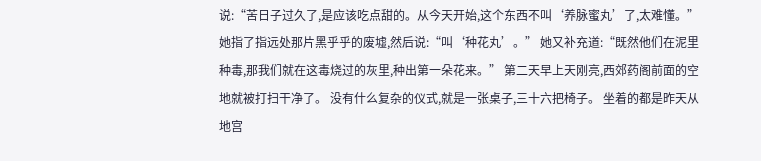说:“苦日子过久了,是应该吃点甜的。从今天开始,这个东西不叫‘养脉蜜丸’了,太难懂。” 她指了指远处那片黑乎乎的废墟,然后说:“叫‘种花丸’。” 她又补充道:“既然他们在泥里种毒,那我们就在这毒烧过的灰里,种出第一朵花来。” 第二天早上天刚亮,西郊药阁前面的空地就被打扫干净了。 没有什么复杂的仪式,就是一张桌子,三十六把椅子。 坐着的都是昨天从地宫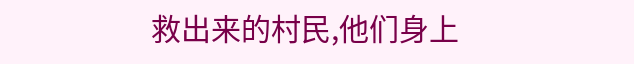救出来的村民,他们身上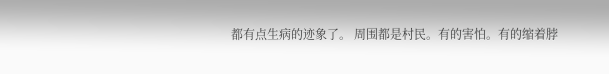都有点生病的迹象了。 周围都是村民。有的害怕。有的缩着脖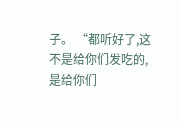子。 “都听好了,这不是给你们发吃的,是给你们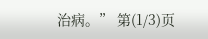治病。” 第(1/3)页